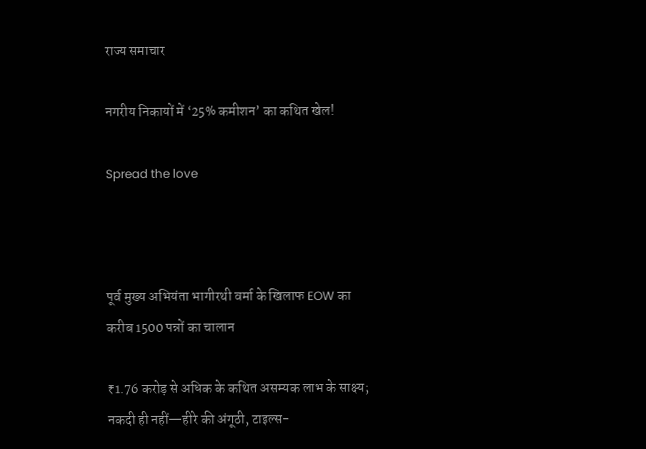राज्य समाचार

नगरीय निकायों में ‘25% कमीशन’ का कथित खेल!

Spread the love



पूर्व मुख्य अभियंता भागीरथी वर्मा के खिलाफ EOW का करीब 1500 पन्नों का चालान

₹1.76 करोड़ से अधिक के कथित असम्यक लाभ के साक्ष्य; नकदी ही नहीं—हीरे की अंगूठी, टाइल्स-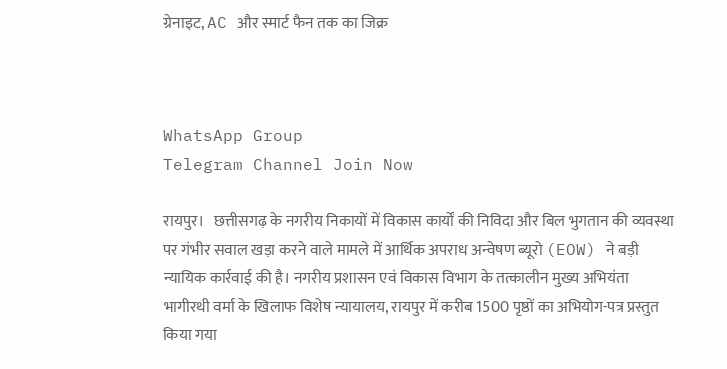ग्रेनाइट, AC और स्मार्ट फैन तक का जिक्र



WhatsApp Group
Telegram Channel Join Now

रायपुर।   छत्तीसगढ़ के नगरीय निकायों में विकास कार्यों की निविदा और बिल भुगतान की व्यवस्था पर गंभीर सवाल खड़ा करने वाले मामले में आर्थिक अपराध अन्वेषण ब्यूरो (EOW) ने बड़ी न्यायिक कार्रवाई की है। नगरीय प्रशासन एवं विकास विभाग के तत्कालीन मुख्य अभियंता भागीरथी वर्मा के खिलाफ विशेष न्यायालय, रायपुर में करीब 1500 पृष्ठों का अभियोग-पत्र प्रस्तुत किया गया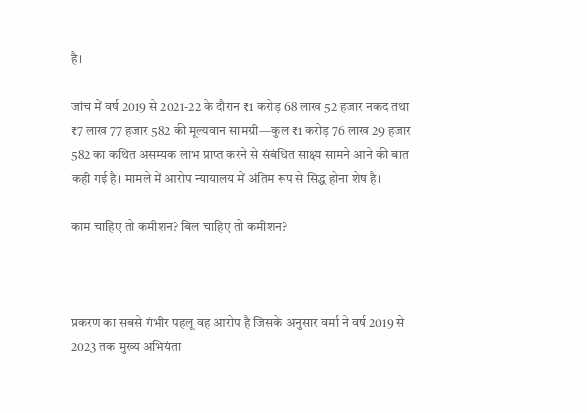है।

जांच में वर्ष 2019 से 2021-22 के दौरान ₹1 करोड़ 68 लाख 52 हजार नकद तथा ₹7 लाख 77 हजार 582 की मूल्यवान सामग्री—कुल ₹1 करोड़ 76 लाख 29 हजार 582 का कथित असम्यक लाभ प्राप्त करने से संबंधित साक्ष्य सामने आने की बात कही गई है। मामले में आरोप न्यायालय में अंतिम रूप से सिद्ध होना शेष है।

काम चाहिए तो कमीशन? बिल चाहिए तो कमीशन?



प्रकरण का सबसे गंभीर पहलू वह आरोप है जिसके अनुसार वर्मा ने वर्ष 2019 से 2023 तक मुख्य अभियंता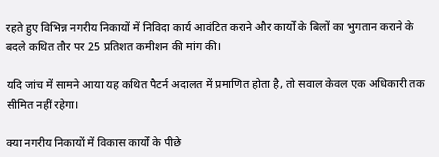रहते हुए विभिन्न नगरीय निकायों में निविदा कार्य आवंटित कराने और कार्यों के बिलों का भुगतान कराने के बदले कथित तौर पर 25 प्रतिशत कमीशन की मांग की।

यदि जांच में सामने आया यह कथित पैटर्न अदालत में प्रमाणित होता है, तो सवाल केवल एक अधिकारी तक सीमित नहीं रहेगा।

क्या नगरीय निकायों में विकास कार्यों के पीछे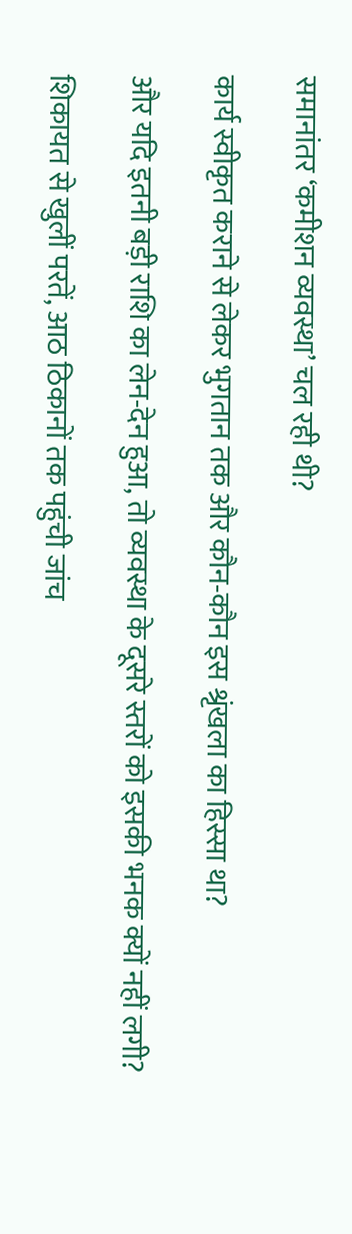समानांतर ‘कमीशन व्यवस्था’ चल रही थी?

कार्य स्वीकृत कराने से लेकर भुगतान तक और कौन-कौन इस श्रृंखला का हिस्सा था?

और यदि इतनी बड़ी राशि का लेन-देन हुआ, तो व्यवस्था के दूसरे स्तरों को इसकी भनक क्यों नहीं लगी?

शिकायत से खुलीं परतें, आठ ठिकानों तक पहुंची जांच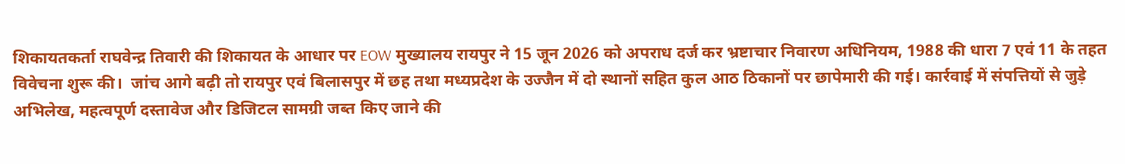शिकायतकर्ता राघवेन्द्र तिवारी की शिकायत के आधार पर EOW मुख्यालय रायपुर ने 15 जून 2026 को अपराध दर्ज कर भ्रष्टाचार निवारण अधिनियम, 1988 की धारा 7 एवं 11 के तहत विवेचना शुरू की।  जांच आगे बढ़ी तो रायपुर एवं बिलासपुर में छह तथा मध्यप्रदेश के उज्जैन में दो स्थानों सहित कुल आठ ठिकानों पर छापेमारी की गई। कार्रवाई में संपत्तियों से जुड़े अभिलेख, महत्वपूर्ण दस्तावेज और डिजिटल सामग्री जब्त किए जाने की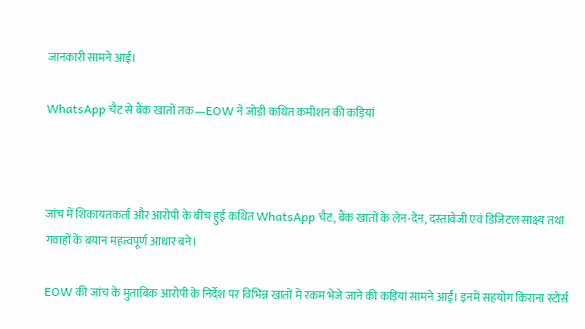जानकारी सामने आई।

WhatsApp चैट से बैंक खातों तक—EOW ने जोड़ी कथित कमीशन की कड़ियां



जांच में शिकायतकर्ता और आरोपी के बीच हुई कथित WhatsApp चैट, बैंक खातों के लेन-देन, दस्तावेजी एवं डिजिटल साक्ष्य तथा गवाहों के बयान महत्वपूर्ण आधार बने।

EOW की जांच के मुताबिक आरोपी के निर्देश पर विभिन्न खातों में रकम भेजे जाने की कड़ियां सामने आईं। इनमें सहयोग किराना स्टोर्स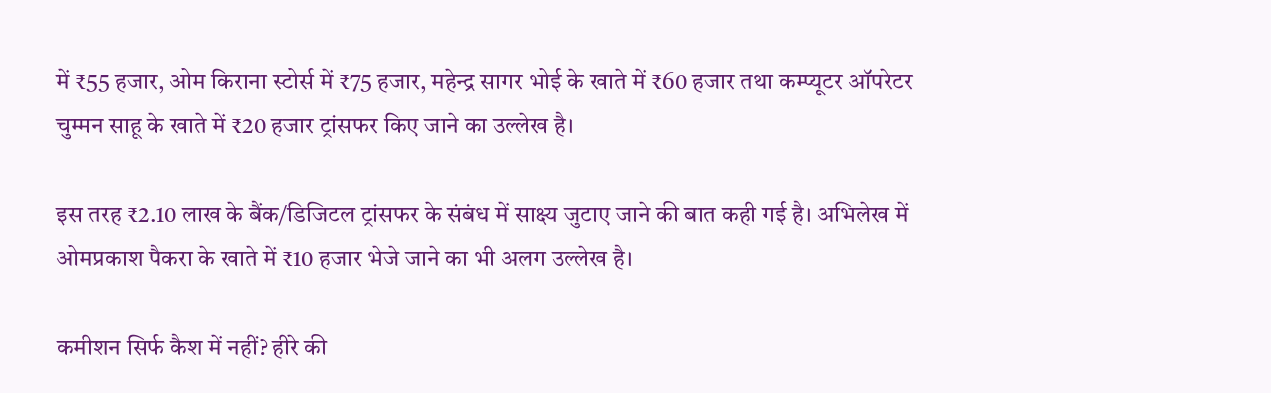में ₹55 हजार, ओम किराना स्टोर्स में ₹75 हजार, महेन्द्र सागर भोई के खाते में ₹60 हजार तथा कम्प्यूटर ऑपरेटर चुम्मन साहू के खाते में ₹20 हजार ट्रांसफर किए जाने का उल्लेख है।

इस तरह ₹2.10 लाख के बैंक/डिजिटल ट्रांसफर के संबंध में साक्ष्य जुटाए जाने की बात कही गई है। अभिलेख में ओमप्रकाश पैकरा के खाते में ₹10 हजार भेजे जाने का भी अलग उल्लेख है।

कमीशन सिर्फ कैश में नहीं? हीरे की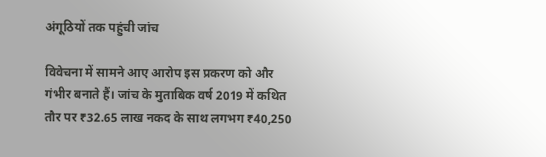अंगूठियों तक पहुंची जांच

विवेचना में सामने आए आरोप इस प्रकरण को और गंभीर बनाते हैं। जांच के मुताबिक वर्ष 2019 में कथित तौर पर ₹32.65 लाख नकद के साथ लगभग ₹40,250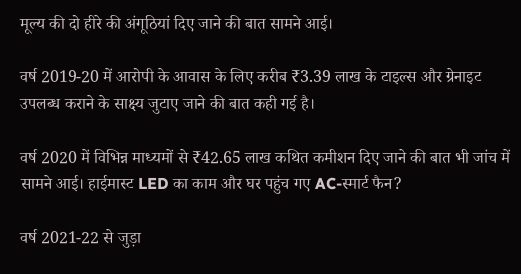मूल्य की दो हीरे की अंगूठियां दिए जाने की बात सामने आई।

वर्ष 2019-20 में आरोपी के आवास के लिए करीब ₹3.39 लाख के टाइल्स और ग्रेनाइट उपलब्ध कराने के साक्ष्य जुटाए जाने की बात कही गई है।

वर्ष 2020 में विभिन्न माध्यमों से ₹42.65 लाख कथित कमीशन दिए जाने की बात भी जांच में सामने आई। हाईमास्ट LED का काम और घर पहुंच गए AC-स्मार्ट फैन?

वर्ष 2021-22 से जुड़ा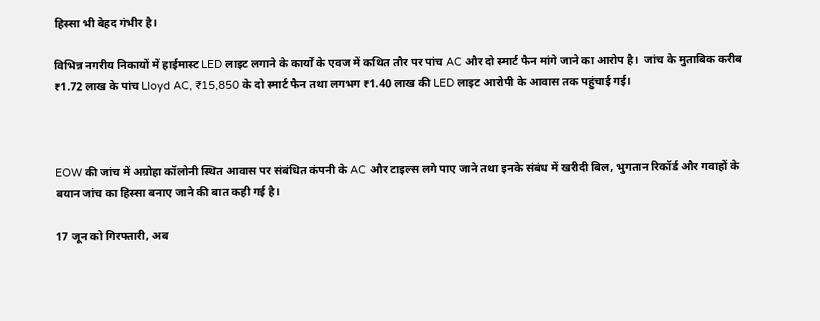हिस्सा भी बेहद गंभीर है।

विभिन्न नगरीय निकायों में हाईमास्ट LED लाइट लगाने के कार्यों के एवज में कथित तौर पर पांच AC और दो स्मार्ट फैन मांगे जाने का आरोप है।  जांच के मुताबिक करीब ₹1.72 लाख के पांच Lloyd AC, ₹15,850 के दो स्मार्ट फैन तथा लगभग ₹1.40 लाख की LED लाइट आरोपी के आवास तक पहुंचाई गई।



EOW की जांच में अग्रोहा कॉलोनी स्थित आवास पर संबंधित कंपनी के AC और टाइल्स लगे पाए जाने तथा इनके संबंध में खरीदी बिल, भुगतान रिकॉर्ड और गवाहों के बयान जांच का हिस्सा बनाए जाने की बात कही गई है।

17 जून को गिरफ्तारी, अब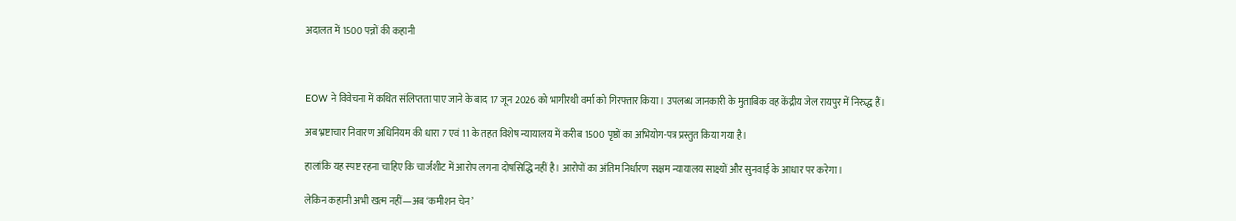अदालत में 1500 पन्नों की कहानी



EOW ने विवेचना में कथित संलिप्तता पाए जाने के बाद 17 जून 2026 को भागीरथी वर्मा को गिरफ्तार किया। उपलब्ध जानकारी के मुताबिक वह केंद्रीय जेल रायपुर में निरुद्ध हैं।

अब भ्रष्टाचार निवारण अधिनियम की धारा 7 एवं 11 के तहत विशेष न्यायालय में करीब 1500 पृष्ठों का अभियोग-पत्र प्रस्तुत किया गया है।

हालांकि यह स्पष्ट रहना चाहिए कि चार्जशीट में आरोप लगना दोषसिद्धि नहीं है। आरोपों का अंतिम निर्धारण सक्षम न्यायालय साक्ष्यों और सुनवाई के आधार पर करेगा।

लेकिन कहानी अभी खत्म नहीं—अब ‘कमीशन चेन’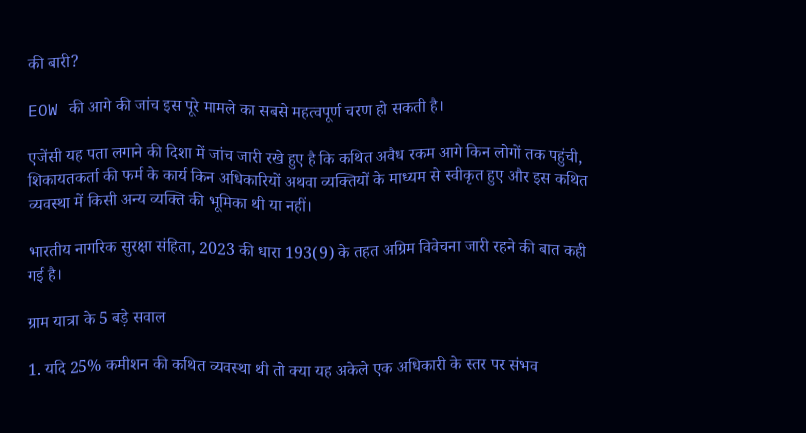की बारी?

EOW की आगे की जांच इस पूरे मामले का सबसे महत्वपूर्ण चरण हो सकती है।

एजेंसी यह पता लगाने की दिशा में जांच जारी रखे हुए है कि कथित अवैध रकम आगे किन लोगों तक पहुंची, शिकायतकर्ता की फर्म के कार्य किन अधिकारियों अथवा व्यक्तियों के माध्यम से स्वीकृत हुए और इस कथित व्यवस्था में किसी अन्य व्यक्ति की भूमिका थी या नहीं।

भारतीय नागरिक सुरक्षा संहिता, 2023 की धारा 193(9) के तहत अग्रिम विवेचना जारी रहने की बात कही गई है।

ग्राम यात्रा के 5 बड़े सवाल

1. यदि 25% कमीशन की कथित व्यवस्था थी तो क्या यह अकेले एक अधिकारी के स्तर पर संभव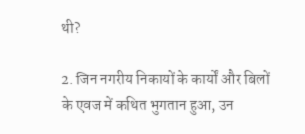थी?

2. जिन नगरीय निकायों के कार्यों और बिलों के एवज में कथित भुगतान हुआ, उन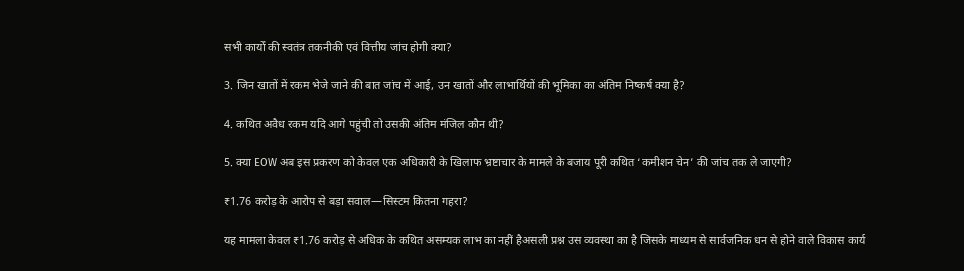सभी कार्यों की स्वतंत्र तकनीकी एवं वित्तीय जांच होगी क्या?

3. जिन खातों में रकम भेजे जाने की बात जांच में आई, उन खातों और लाभार्थियों की भूमिका का अंतिम निष्कर्ष क्या है?

4. कथित अवैध रकम यदि आगे पहुंची तो उसकी अंतिम मंजिल कौन थी?

5. क्या EOW अब इस प्रकरण को केवल एक अधिकारी के खिलाफ भ्रष्टाचार के मामले के बजाय पूरी कथित ‘कमीशन चेन’ की जांच तक ले जाएगी?

₹1.76 करोड़ के आरोप से बड़ा सवाल—सिस्टम कितना गहरा?

यह मामला केवल ₹1.76 करोड़ से अधिक के कथित असम्यक लाभ का नहीं हैअसली प्रश्न उस व्यवस्था का है जिसके माध्यम से सार्वजनिक धन से होने वाले विकास कार्य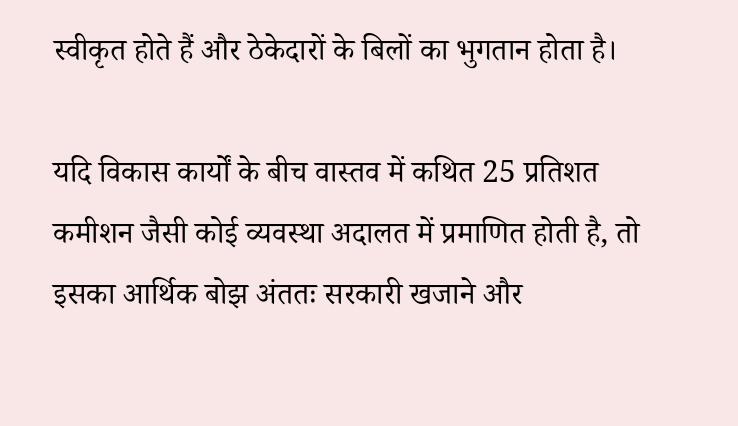स्वीकृत होते हैं और ठेकेदारों के बिलों का भुगतान होता है।

यदि विकास कार्यों के बीच वास्तव में कथित 25 प्रतिशत कमीशन जैसी कोई व्यवस्था अदालत में प्रमाणित होती है, तो इसका आर्थिक बोझ अंततः सरकारी खजाने और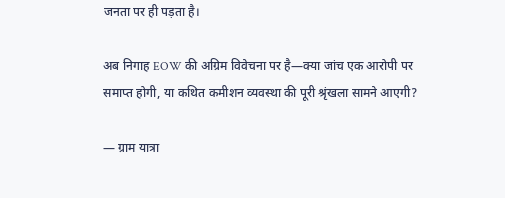जनता पर ही पड़ता है।

अब निगाह EOW की अग्रिम विवेचना पर है—क्या जांच एक आरोपी पर समाप्त होगी, या कथित कमीशन व्यवस्था की पूरी श्रृंखला सामने आएगी?

— ग्राम यात्रा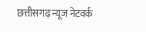छत्तीसगढ़ न्यूज नेटवर्क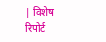| विशेष रिपोर्ट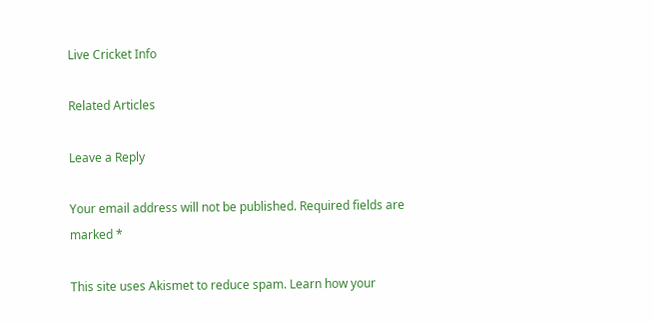Live Cricket Info

Related Articles

Leave a Reply

Your email address will not be published. Required fields are marked *

This site uses Akismet to reduce spam. Learn how your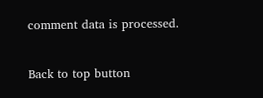comment data is processed.

Back to top button